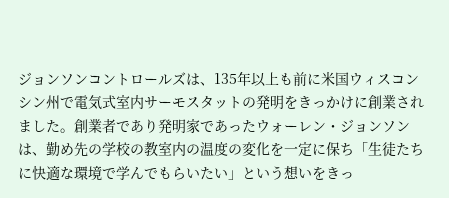ジョンソンコントロールズは、135年以上も前に米国ウィスコンシン州で電気式室内サーモスタットの発明をきっかけに創業されました。創業者であり発明家であったウォーレン・ジョンソンは、勤め先の学校の教室内の温度の変化を一定に保ち「生徒たちに快適な環境で学んでもらいたい」という想いをきっ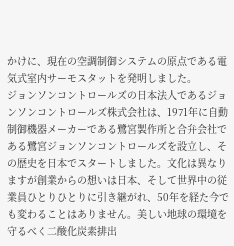かけに、現在の空調制御システムの原点である電気式室内サーモスタットを発明しました。
ジョンソンコントロールズの日本法人であるジョンソンコントロールズ株式会社は、1971年に自動制御機器メーカーである鷺宮製作所と合弁会社である鷺宮ジョンソンコントロールズを設立し、その歴史を日本でスタートしました。文化は異なりますが創業からの想いは日本、そして世界中の従業員ひとりひとりに引き継がれ、50年を経た今でも変わることはありません。美しい地球の環境を守るべく二酸化炭素排出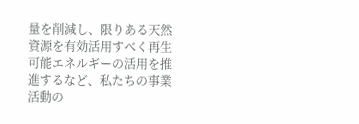量を削減し、限りある天然資源を有効活用すべく再生可能エネルギーの活用を推進するなど、私たちの事業活動の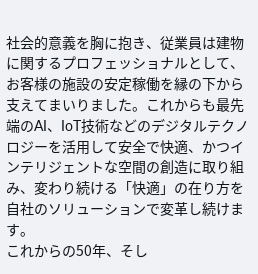社会的意義を胸に抱き、従業員は建物に関するプロフェッショナルとして、お客様の施設の安定稼働を縁の下から支えてまいりました。これからも最先端のAI、IoT技術などのデジタルテクノロジーを活用して安全で快適、かつインテリジェントな空間の創造に取り組み、変わり続ける「快適」の在り方を自社のソリューションで変革し続けます。
これからの50年、そし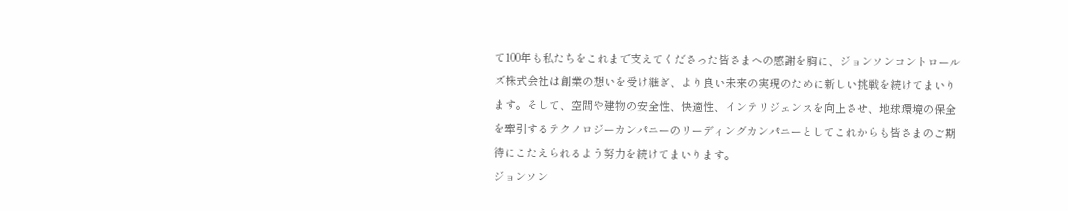て100年も私たちをこれまで支えてくださった皆さまへの感謝を胸に、ジョンソンコントロールズ株式会社は創業の想いを受け継ぎ、より良い未来の実現のために新しい挑戦を続けてまいります。そして、空間や建物の安全性、快適性、インテリジェンスを向上させ、地球環境の保全を牽引するテクノロジーカンパニーのリーディングカンパニーとしてこれからも皆さまのご期待にこたえられるよう努力を続けてまいります。
ジョンソン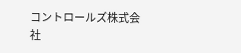コントロールズ株式会社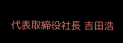代表取締役社長 吉田浩